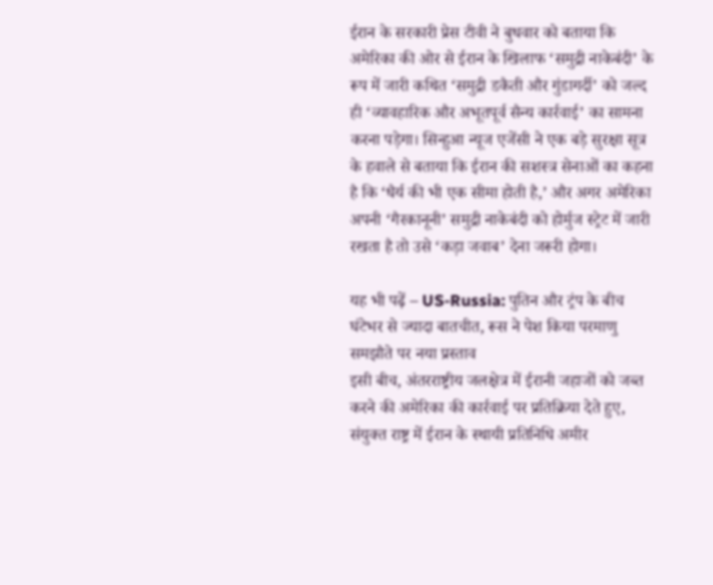ईरान के सरकारी प्रेस टीवी ने बुधवार को बताया कि अमेरिका की ओर से ईरान के खिलाफ ‘समुद्री नाकेबंदी’ के रूप में जारी कथित ‘समुद्री डकैती और गुंडागर्दी’ को जल्द ही ‘व्यावहारिक और अभूतपूर्व सैन्य कार्रवाई’ का सामना करना पड़ेगा। सिन्हुआ न्यूज एजेंसी ने एक बड़े सुरक्षा सूत्र के हवाले से बताया कि ईरान की सशस्त्र सेनाओं का कहना है कि ‘धैर्य की भी एक सीमा होती है,’ और अगर अमेरिका अपनी ‘गैरकानूनी’ समुद्री नाकेबंदी को होर्मुज स्ट्रेट में जारी रखता है तो उसे ‘कड़ा जवाब’ देना जरूरी होगा।

यह भी पढ़ें – US-Russia: पुतिन और ट्रंप के बीच घंटेभर से ज्यादा बातचीत, रूस ने पेश किया परमाणु समझौते पर नया प्रस्ताव
इसी बीच, अंतरराष्ट्रीय जलक्षेत्र में ईरानी जहाजों को जब्त करने की अमेरिका की कार्रवाई पर प्रतिक्रिया देते हुए, संयुक्त राष्ट्र में ईरान के स्थायी प्रतिनिधि अमीर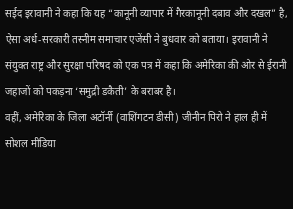सईद इरावानी ने कहा कि यह “कानूनी व्यापार में गैरकानूनी दबाव और दखल” है, ऐसा अर्ध-सरकारी तस्नीम समाचार एजेंसी ने बुधवार को बताया। इरावानी ने संयुक्त राष्ट्र और सुरक्षा परिषद को एक पत्र में कहा कि अमेरिका की ओर से ईरानी जहाजों को पकड़ना ‘समुद्री डकैती’ के बराबर है।
वहीं, अमेरिका के जिला अटॉर्नी (वाशिंगटन डीसी) जीनीन पिरो ने हाल ही में सोशल मीडिया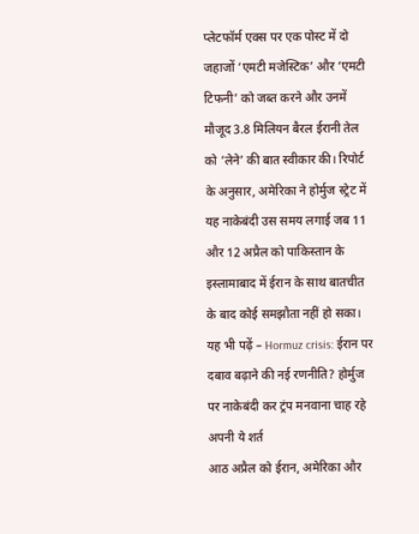प्लेटफॉर्म एक्स पर एक पोस्ट में दो जहाजों ‘एमटी मजेस्टिक’ और ‘एमटी टिफनी’ को जब्त करने और उनमें मौजूद 3.8 मिलियन बैरल ईरानी तेल को ‘लेने’ की बात स्वीकार की। रिपोर्ट के अनुसार, अमेरिका ने होर्मुज स्ट्रेट में यह नाकेबंदी उस समय लगाई जब 11 और 12 अप्रैल को पाकिस्तान के इस्लामाबाद में ईरान के साथ बातचीत के बाद कोई समझौता नहीं हो सका।
यह भी पढ़ें – Hormuz crisis: ईरान पर दबाव बढ़ाने की नई रणनीति? होर्मुज पर नाकेबंदी कर ट्रंप मनवाना चाह रहे अपनी ये शर्त
आठ अप्रैल को ईरान, अमेरिका और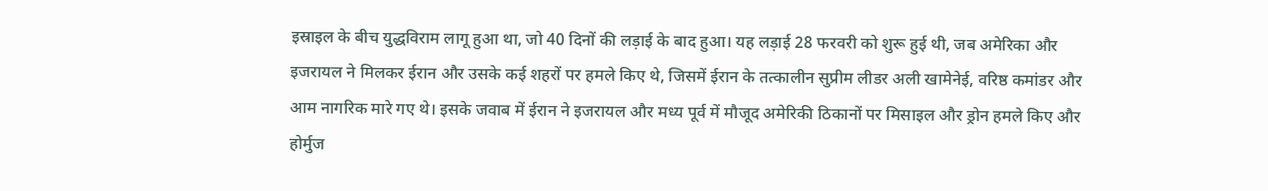इस्राइल के बीच युद्धविराम लागू हुआ था, जो 40 दिनों की लड़ाई के बाद हुआ। यह लड़ाई 28 फरवरी को शुरू हुई थी, जब अमेरिका और इजरायल ने मिलकर ईरान और उसके कई शहरों पर हमले किए थे, जिसमें ईरान के तत्कालीन सुप्रीम लीडर अली खामेनेई, वरिष्ठ कमांडर और आम नागरिक मारे गए थे। इसके जवाब में ईरान ने इजरायल और मध्य पूर्व में मौजूद अमेरिकी ठिकानों पर मिसाइल और ड्रोन हमले किए और होर्मुज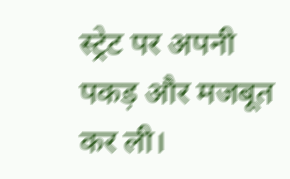स्ट्रेट पर अपनी पकड़ और मजबूत कर ली।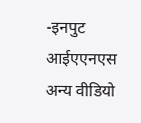-इनपुट आईएएनएस
अन्य वीडियो